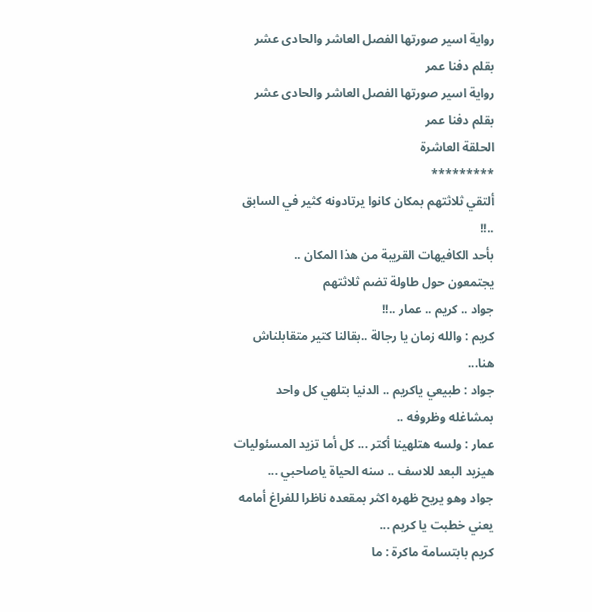رواية اسير صورتها الفصل العاشر والحادى عشر بقلم دفنا عمر
رواية اسير صورتها الفصل العاشر والحادى عشر بقلم دفنا عمر
الحلقة العاشرة
*********
ألتقي ثلاثتهم بمكان كانوا يرتادونه كثير في السابق ..!!
بأحد الكافيهات القريبة من هذا المكان ..
يجتمعون حول طاولة تضم ثلاثتهم
جواد .. كريم .. عمار ..!!
كريم : والله زمان يا رجالة ..بقالنا كتير متقابلناش هنا...
جواد : طبيعي ياكريم .. الدنيا بتلهي كل واحد بمشاغله وظروفه ..
عمار : ولسه هتلهينا أكتر ... كل أما تزيد المسئوليات
هيزيد البعد للاسف .. سنه الحياة ياصاحبي ...
جواد وهو يريح ظهره اكثر بمقعده ناظرا للفراغ أمامه
يعني خطبت يا كريم ...
كريم بابتسامة ماكرة : ما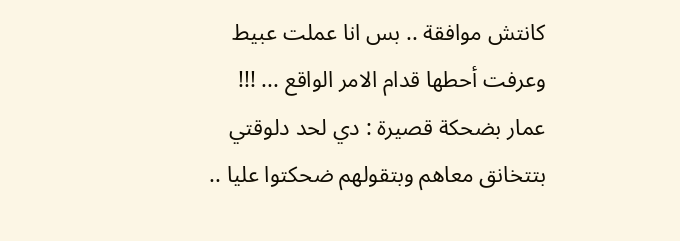كانتش موافقة .. بس انا عملت عبيط
وعرفت أحطها قدام الامر الواقع ... !!!
عمار بضحكة قصيرة : دي لحد دلوقتي بتتخانق معاهم وبتقولهم ضحكتوا عليا ..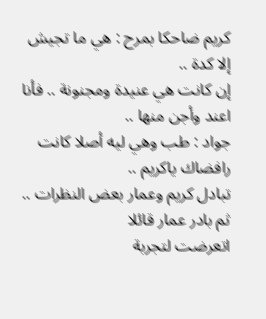كريم ضاحكا بمرح : هي ما تجيش إلا كدة ..
إن كانت هي عنيدة ومجنونة .. فأنا اعند وأجن منها ..
جواد : طب وهي ليه أصلا كانت رافضاك ياكريم ..
تبادل كريم وعمار بعض النظرات .. ثم بادر عمار قائلا
اتعرضت لتجربة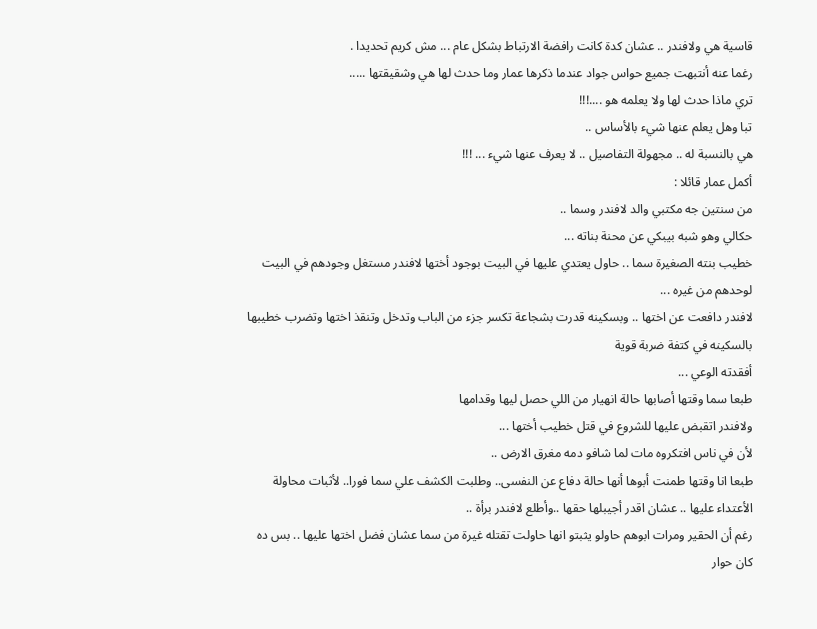قاسية هي ولافندر .. عشان كدة كانت رافضة الارتباط بشكل عام ... مش كريم تحديدا .
رغما عنه أنتبهت جميع حواس جواد عندما ذكرها عمار وما حدث لها هي وشقيقتها .....
تري ماذا حدث لها ولا يعلمه هو ....!!!
تبا وهل يعلم عنها شيء بالأساس ..
هي بالنسبة له .. مجهولة التفاصيل .. لا يعرف عنها شيء ... !!!
أكمل عمار قائلا :
من سنتين جه مكتبي والد لافندر وسما ..
حكالي وهو شبه بيبكي عن محنة بناته ...
خطيب بنته الصغيرة سما .. حاول يعتدي عليها في البيت بوجود أختها لافندر مستغل وجودهم في البيت لوحدهم من غيره ...
لافندر دافعت عن اختها .. وبسكينه قدرت بشجاعة تكسر جزء من الباب وتدخل وتنقذ اختها وتضرب خطيبها بالسكينه في كتفة ضربة قوية
أفقدته الوعي ...
طبعا سما وقتها أصابها حالة انهيار من اللي حصل ليها وقدامها
ولافندر اتقبض عليها للشروع في قتل خطيب أختها ...
لأن في ناس افتكروه مات لما شافو دمه مغرق الارض ..
طبعا انا وقتها طمنت أبوها أنها حالة دفاع عن النفسى.. وطلبت الكشف علي سما فورا.. لأثبات محاولة الأعتداء عليها .. عشان اقدر أجيبلها حقها ..وأطلع لافندر برأة ..
رغم أن الحقير ومرات ابوهم حاولو يثبتو انها حاولت تقتله غيرة من سما عشان فضل اختها عليها .. بس ده كان حوار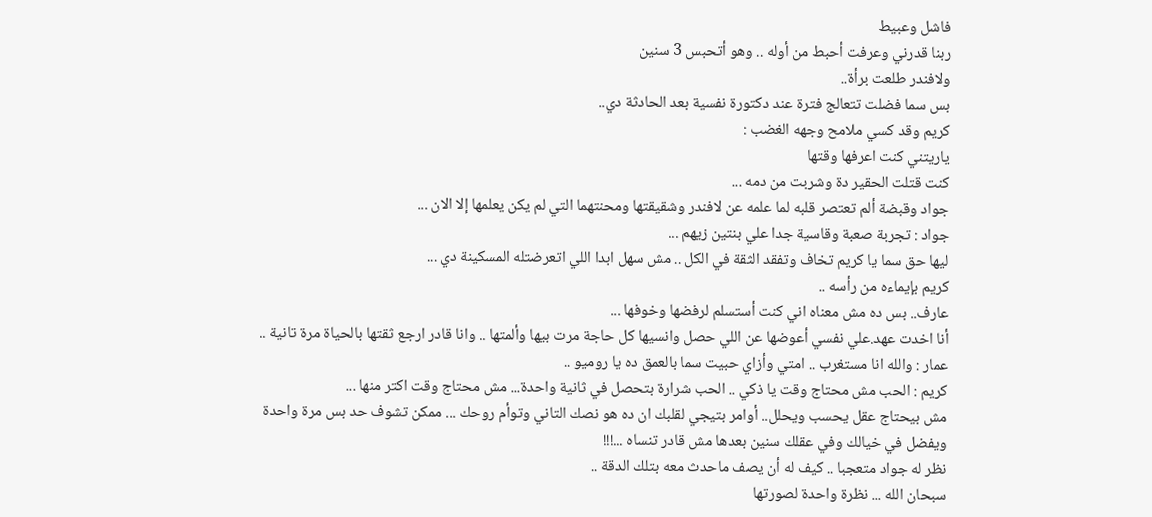فاشل وعبيط
ربنا قدرني وعرفت أحبط من أوله .. وهو أتحبس 3 سنين
ولافندر طلعت برأة..
بس سما فضلت تتعالج فترة عند دكتورة نفسية بعد الحادثة دي..
كريم وقد كسي ملامح وجهه الغضب :
ياريتني كنت اعرفها وقتها
كنت قتلت الحقير دة وشربت من دمه ...
جواد وقبضة ألم تعتصر قلبه لما علمه عن لافندر وشقيقتها ومحنتهما التي لم يكن يعلمها إلا الان ...
جواد : تجربة صعبة وقاسية جدا علي بنتين زيهم ...
ليها حق سما يا كريم تخاف وتفقد الثقة في الكل .. مش سهل ابدا اللي اتعرضتله المسكينة دي ...
كريم بإيماءه من رأسه ..
عارف.. بس ده مش معناه اني كنت أستسلم لرفضها وخوفها ...
أنا اخدت عهد.علي نفسي أعوضها عن اللي حصل وانسيها كل حاجة مرت بيها وألمتها .. وانا قادر ارجع ثقتها بالحياة مرة تانية ..
عمار : والله انا مستغرب .. امتي وأزاي حبيت سما بالعمق ده يا روميو ..
كريم : الحب مش محتاج وقت يا ذكي .. الحب شرارة بتحصل في ثانية واحدة... مش محتاج وقت اكتر منها ...
مش بيحتاج عقل يحسب ويحلل.. أوامر بتيجي لقلبك ان ده هو نصك التاني وتوأم روحك ... ممكن تشوف حد بس مرة واحدة
ويفضل في خيالك وفي عقلك سنين بعدها مش قادر تنساه ...!!!
نظر له جواد متعجبا .. كيف له أن يصف ماحدث معه بتلك الدقة ..
سبحان الله ... نظرة واحدة لصورتها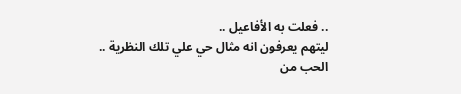.. فعلت به الأفاعيل ..
ليتهم يعرفون انه مثال حي علي تلك النظرية ..
الحب من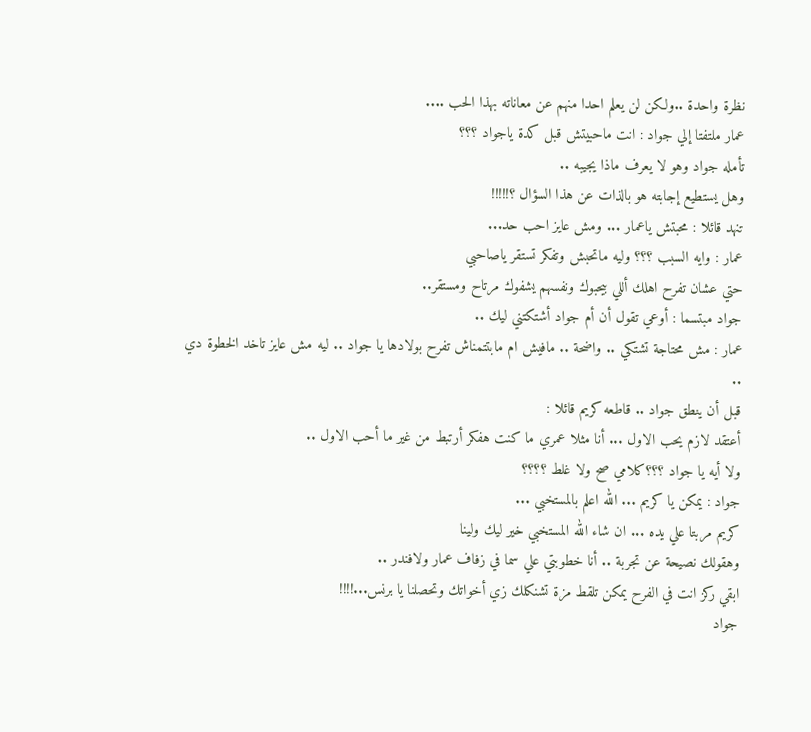نظرة واحدة ..ولكن لن يعلم احدا منهم عن معاناته بهذا الحب ....
عمار ملتفتا إلي جواد : انت ماحبيتش قبل كدة ياجواد ؟؟؟
تأمله جواد وهو لا يعرف ماذا يجيبه ..
وهل يستطيع إجابته هو بالذات عن هذا السؤال ؟!!!!!
تنهد قائلا : محبتش ياعمار ... ومش عايز احب حد...
عمار : وايه السبب ؟؟؟ وليه ماتحبش وتفكر تستقر ياصاحبي
حتي عشان تفرح اهلك أللي بيحبوك ونفسهم يشفوك مرتاح ومستقر..
جواد مبتسما : أوعي تقول أن أم جواد أشتكتني ليك ..
عمار : مش محتاجة تشتكي .. واضحة .. مافيش ام مابتتمناش تفرح بولادها يا جواد .. ليه مش عايز تاخد الخطوة دي ..
قبل أن ينطق جواد .. قاطعه كريم قائلا :
أعتقد لازم يحب الاول ... أنا مثلا عمري ما كنت هفكر أرتبط من غير ما أحب الاول ..
ولا أيه يا جواد ؟؟؟كلامي صح ولا غلط ؟؟؟؟
جواد : يمكن يا كريم ... الله اعلم بالمستخبي ...
كريم مربتا علي يده ... ان شاء الله المستخبي خير ليك ولينا
وهقولك نصيحة عن تجربة .. أنا خطوبتي علي سما في زفاف عمار ولافندر ..
ابقي ركز انت في الفرح يمكن تلقط مزة تشنكلك زي أخواتك وتحصلنا يا برنس...!!!!
جواد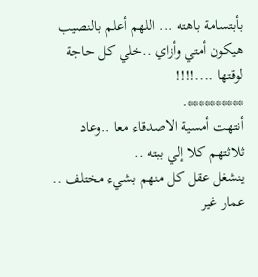بأبتسامة باهته ... اللهم أعلم بالنصيب هيكون أمتي وأزاي ..خلي كل حاجة لوقتها ....!!!!
**********.
أنتهت أمسية الاصدقاء معا ..وعاد ثلاثتهم كلا إلي ببته ..
ينشغل عقل كل منهم بشيء مختلف ..
عمار غير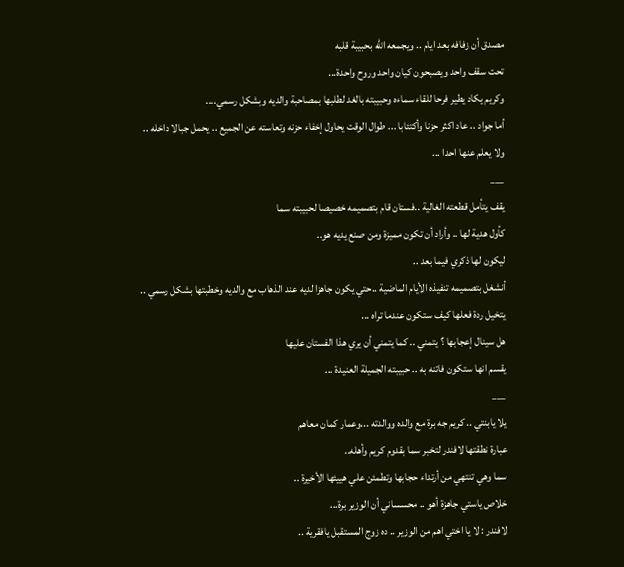مصدق أن زفافه بعد ايام .. ويجمعه الله بحبيبة قلبه
تحت سقف واحد ويصبحون كيان واحد وروح واحدة...
وكريم يكاد يطير فرحا للقاء سماءه وحبيبته بالغد لطلبها بمصاحبة والديه وبشكل رسمي....
أما جواد .. عاد اكثر حزنا وأكتئابا ... طوال الوقت يحاول إخفاء حزنه وتعاسته عن الجميع .. يحمل جبالا داخله .. ولا يعلم عنها احدا ...
___
يقف يتأمل قطعته الغالية ..فستان قام بتصميمه خصيصا لحبيبته سما
كأول هدية لها .. وأراد أن تكون مميزة ومن صنع يديه هو..
ليكون لها ذكري فيما بعد ..
أنشغل بتصميمه تنفيذه الأيام الماضية ..حتي يكون جاهزا لديه عند الذهاب مع والديه وخطبتها بشكل رسمي ..
يتخيل ردة فعلها كيف ستكون عندما تراه ...
هل سينال إعجابها ؟ يتمني .. كما يتمني أن يري هذا الفستان عليها
يقسم انها ستكون فاتنه به .. حبيبته الجميلة العنيدة ...
___
يلا يابنتي .. كريم جه برة مع والده ووالدته ...وعمار كمان معاهم
عبارة نطقتها لافندر لتخبر سما بقدوم كريم وأهله..
سما وهي تنتهي من أرتداء حجابها وتطمئن علي هييئها الأخيرة ..
خلاص ياستي جاهزة أهو .. محسساني أن الوزير برة...
لافندر : لا يا اختي اهم من الوزير .. ده زوج المستقبل يافقرية ..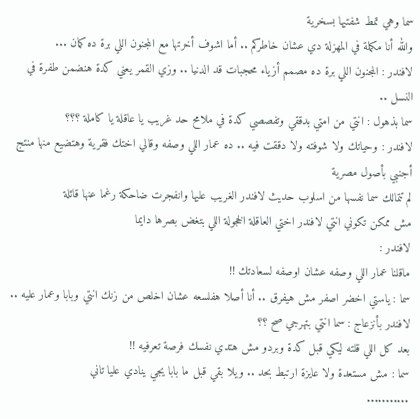سما وهي تمط شفتيها بسخرية
والله أنا مكملة في المهزلة دي عشان خاطركم .. أما اشوف أخرتها مع المجنون اللي برة ده كمان ...
لافندر : المجنون اللي برة ده مصمم أزياء محجبات قد الدنيا .. وزي القمر يعني كدة هنضمن طفرة في النسل ..
سما بذهول : انتي من امتي بدققي وتفصصي كدة في ملامح حد غريب يا عاقلة يا كاملة ؟؟؟
لافندر : وحياتك ولا شوفته ولا دققت فيه .. ده عمار اللي وصفه وقالي اختك فقرية وهتضيع منها منتج أجنبي بأصول مصرية
لم تتمالك سما نفسها من اسلوب حديث لافندر الغريب عليها وانفجرت ضاحكة رغما عنها قائلة
مش ممكن تكوني انتي لافندر اختي العاقلة الخجولة اللي بتغض بصرها دايما
لافندر :
ماقلنا عمار اللي وصفه عشان اوصفه لسعادتك !!
سما : ياستي اخضر اصفر مش هيفرق .. أنا أصلا هفلسعه عشان اخلص من زنك انتي وبابا وعمار عليه ..
لافندر بأنزعاج : سما انتي بتهرجي صح ؟؟
بعد كل اللي قلته ليكي قبل كدة وبردو مش هتدي نفسك فرصة تعرفيه !!
سما : مش مستعدة ولا عايزة ارتبط بحد .. ويلا بقي قبل ما بابا يجي ينادي عليا تاني
...........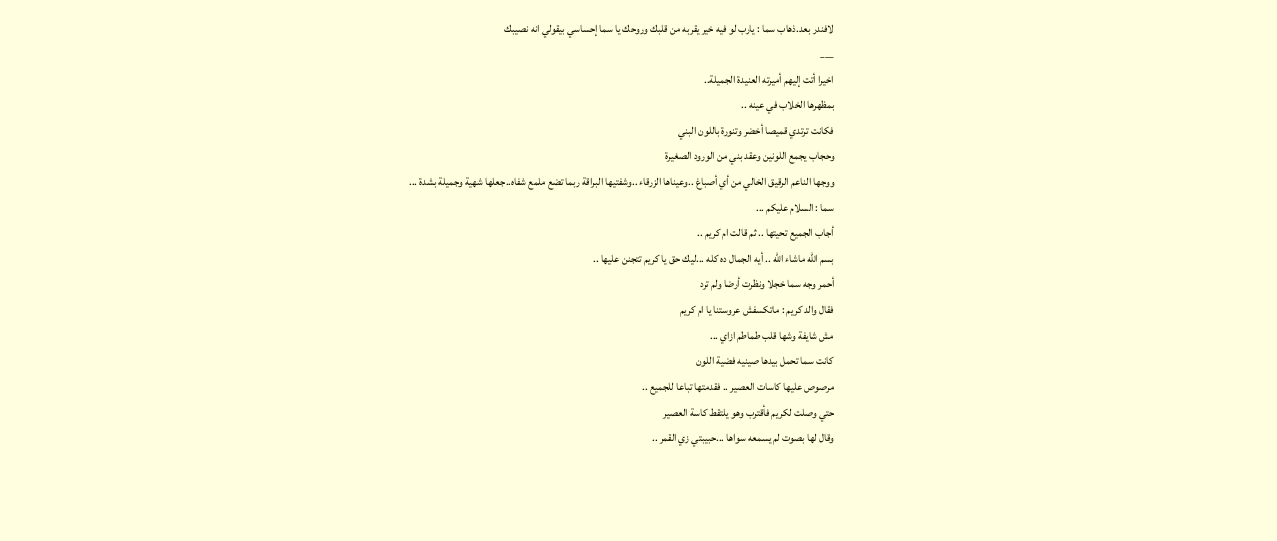لافندر بعد.ذهاب سما : يارب لو فيه خير يقربه من قلبك وروحك يا سما إحساسي بيقولي انه نصيبك
___
اخيرا أتت إليهم أميرته العنيدة الجميلة..
بمظهرها الخلاب في عينه ..
فكانت ترتدي قميصا أخضر وتنورة باللون البني
وحجاب يجمع اللونين وعقد بني من الورود الصغيرة
ووجها الناعم الرقيق الخالي من أي أصباغ ..وعيناها الزرقاء ..وشفتيها البراقة ربما تضع ملمع شفاه..جعلها شهية وجميلة بشدة ...
سما : السلام عليكم ...
أجاب الجميع تحيتها .. ثم قالت ام كريم ..
بسم الله ماشاء الله .. أيه الجمال ده كله ...ليك حق يا كريم تتجنن عليها ..
أحمر وجه سما خجلا ونظرت أرضا ولم ترد
فقال والد كريم : ماتكسفش عروستنا يا ام كريم
مش شايفة وشها قلب طماطم ازاي ...
كانت سما تحمل بيدها صينيه فضية اللون
مرصوص عليها كاسات العصير .. فقدمتها تباعا للجميع ..
حتي وصلت لكريم فأقترب وهو يلتقط كاسة العصير
وقال لها بصوت لم يسمعه سواها ...حبيبتي زي القمر ..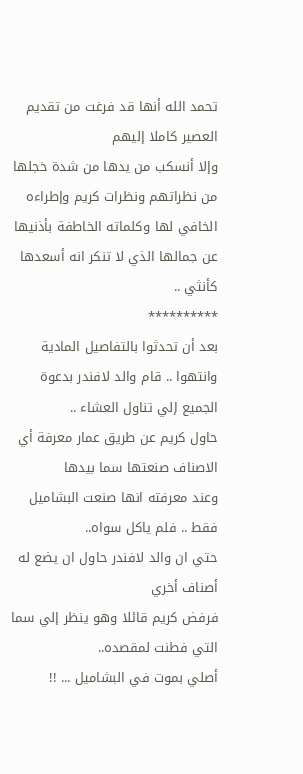تحمد الله أنها قد فرغت من تقديم العصير كاملا إليهم
وإلا أنسكب من يدها من شدة خجلها من نظراتهم ونظرات كريم وإطراءه الخافي لها وكلماته الخاطفة بأذنيها عن جمالها الذي لا تنكر انه أسعدها كأنثي ..
**********
بعد أن تحدثوا بالتفاصيل المادية وانتهوا .. قام والد لافندر بدعوة الجميع إلي تناول العشاء ..
حاول كريم عن طريق عمار معرفة أي الاصناف صنعتها سما بيدها
وعند معرفته انها صنعت البشاميل فقط .. فلم ياكل سواه..
حتي ان والد لافندر حاول ان يضع له أصناف أخري
فرفض كريم قائلا وهو ينظر إلي سما التي فطنت لمقصده..
أصلي بموت في البشاميل ... !!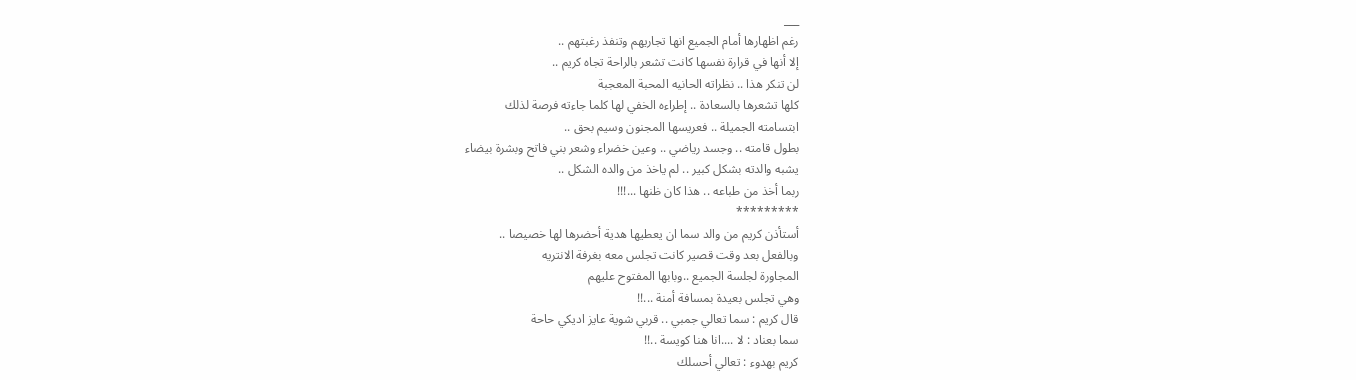___
رغم اظهارها أمام الجميع انها تجاريهم وتنفذ رغبتهم ..
إلا أنها في قرارة نفسها كانت تشعر بالراحة تجاه كريم ..
لن تنكر هذا .. نظراته الحانيه المحبة المعجبة
كلها تشعرها بالسعادة .. إطراءه الخفي لها كلما جاءته فرصة لذلك
ابتسامته الجميلة .. فعريسها المجنون وسيم بحق ..
بطول قامته .. وجسد رياضي .. وعين خضراء وشعر بني فاتح وبشرة بيضاء
يشبه والدته بشكل كبير .. لم ياخذ من والده الشكل ..
ربما أخذ من طباعه .. هذا كان ظنها ...!!!
*********
أستأذن كريم من والد سما ان يعطيها هدية أحضرها لها خصيصا ..
وبالفعل بعد وقت قصير كانت تجلس معه بغرفة الانتريه
المجاورة لجلسة الجميع ..وبابها المفتوح عليهم
وهي تجلس بعيدة بمسافة أمنة ...!!
قال كريم : سما تعالي جمبي .. قربي شوية عايز اديكي حاحة
سما بعناد : لا ....انا هنا كويسة ..!!
كريم بهدوء : تعالي أحسلك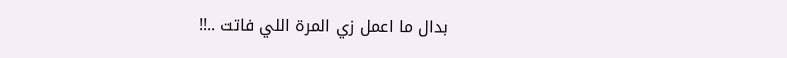بدال ما اعمل زي المرة اللي فاتت ..!!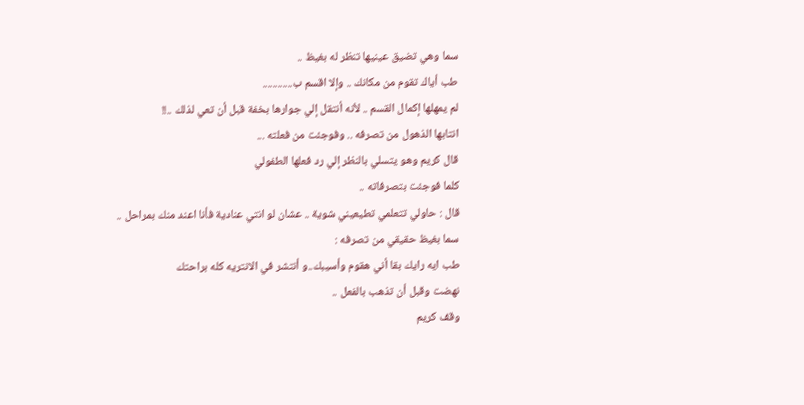سما وهي تضيق عينيها تنظر له بغيظ ..
طب أياك تقوم من مكانك .. وإلا اقسم ب............
لم يمهلها إكمال القسم .. لأنه أنتقل إلي جوارها بخفة قبل أن تعي لذلك ..!!
انتابها الذهول من تصرفه .. وفوجئت من فعلته ...
قال كريم وهو يتسلي بالنظر إلي رد فعلها الطفولي
كلما فوجئت بتصرفاته ..
قال : حاولي تتعلمي تطيعيني شوية .. عشان لو انتي عنادية فأنا اعند منك بمراحل ..
سما بغيظ حقيقي من تصرفه :
طب ايه رايك بقا أني هقوم وأسيبك..و أنتشر في الانتريه كله براحتك
نهضت وقبل أن تذهب بالفعل ..
وقف كريم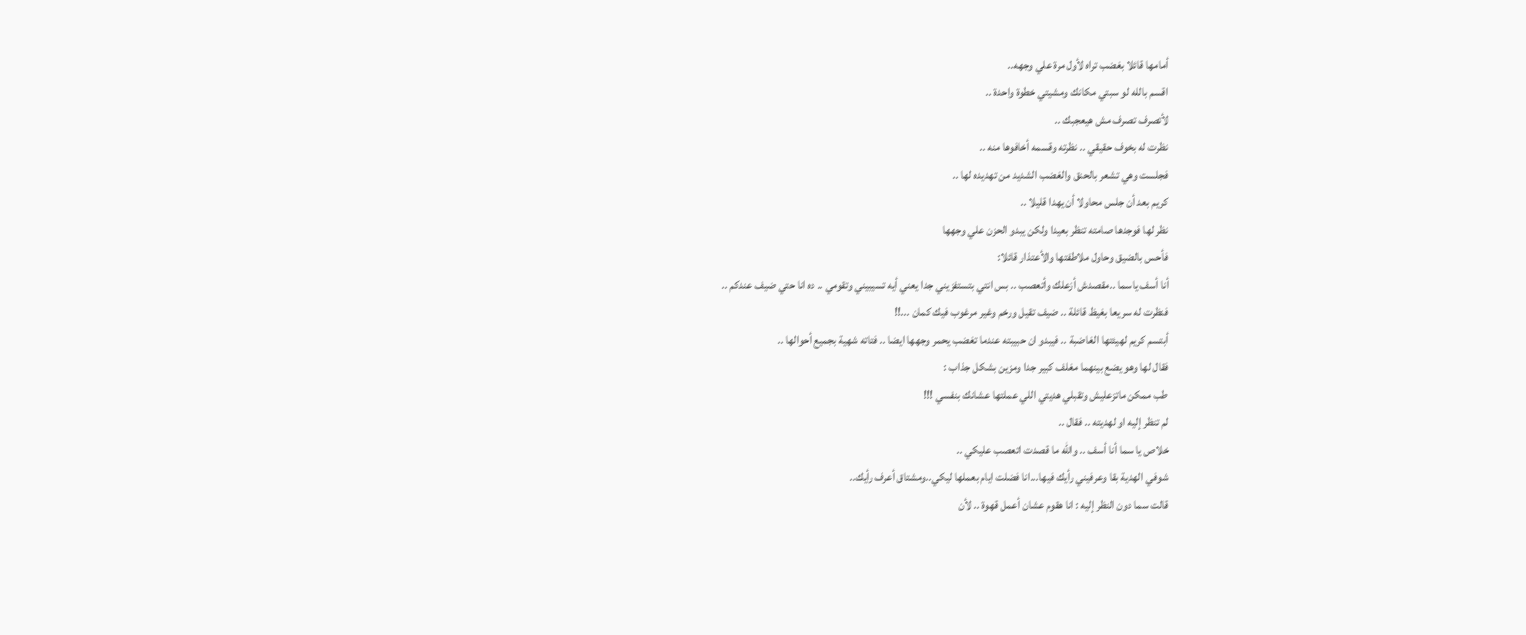أمامها قائلا بغضب تراه لأول مرة علي وجهه..
اقسم بالله لو سبتي مكانك ومشيتي خطوة واحدة ..
لأتصرف تصرف مش هيعجبك ..
نظرت له بخوف حقيقي .. نظرته وقسمه أخافوها منه ..
فجلست وهي تشعر بالحنق والغضب الشديد من تهديده لها ..
كريم بعد أن جلس محاولا أن يهدا قليلا ..
نظر لها فوجدها صامته تنظر بعيدا ولكن يبدو الحزن علي وجهها
فأحس بالضيق وحاول ملاطفتها والأعتذار قائلا:
أنا أسف ياسما ..مقصدش أزعلك وأتعصب .. بس انتي بتستفزيني جدا يعني أيه تسيبيني وتقومي .. ده انا حتي ضيف عندكم ..
فنظرت له سريعا بغيظ قائلة .. ضيف تقيل ورخم وغير مرغوب فيك كمان ...!!
أبتسم كريم لهيئتها الغاضبة .. فيبدو ان حبيبته عندما تغضب يحمر وجهها ايضا .. فتاته شهية بجميع أحوالها ..
فقال لها وهو يضع بينهما مغلف كبير جدا ومزين بشكل جذاب :
طب ممكن ماتزعليش وتقبلي هديتي اللي عملتها عشانك بنفسي !!!
لم تنظر إليه او لهديته .. فقال ..
خلاص يا سما أنا أسف .. والله ما قصدت اتعصب عليكي ..
شوفي الهدية بقا وعرفيني رأيك فيها...انا فضلت ايام بعملها ليكي..ومشتاق أعرف رأيك..
قالت سما دون النظر إليه : انا هقوم عشان أعمل قهوة .. لأن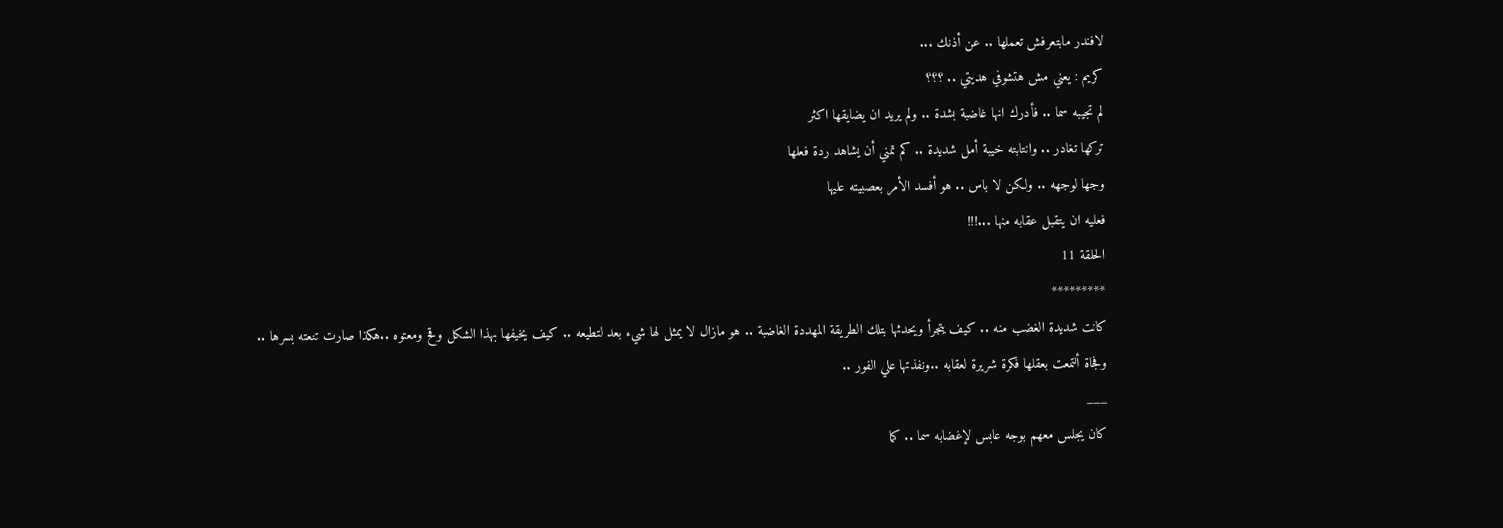لافندر مابتعرفش تعملها .. عن أذنك ...
كريم : يعني مش هتشوفي هديتي .. ؟؟؟
لم تجيبه سما .. فأدرك انها غاضبة بشدة .. ولم يريد ان يضايقها اكثر
تركها تغادر .. وانتابته خيبة أمل شديدة .. كم تمني أن يشاهد ردة فعلها
وجها لوجهه .. ولكن لا باس .. هو أفسد الأمر بعصبيته عليها
فعليه ان يتقبل عقابه منها ...!!!
الحلقة 11
*********
كانت شديدة الغضب منه .. كيف يتجرأ ويحدثها بتلك الطريقة المهددة الغاضبة .. هو مازال لا يمثل لها شيء بعد لتطيعه .. كيف يخيفها بهذا الشكل وقح ومعتوه ..هكذا صارت تنعته بسرها ..
وفجاة ألتمعت بعقلها فكرة شريرة لعقابه ..ونفذتها علي الفور ..
___
كان يجلس معهم بوجه عابس لإغضابه سما .. كما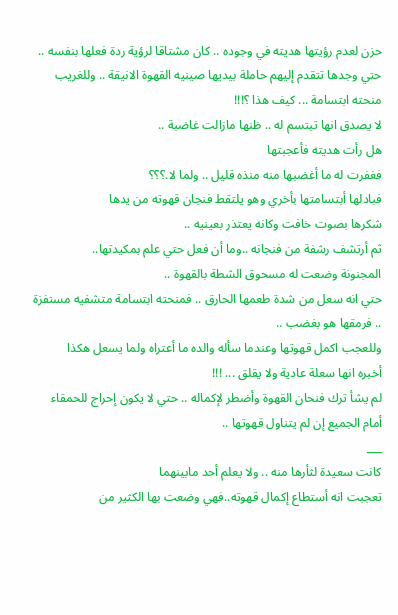حزن لعدم رؤيتها هديته في وجوده .. كان مشتاقا لرؤية ردة فعلها بنفسه ..
حتي وجدها تتقدم إليهم حاملة بيديها صينيه القهوة الانيقة .. وللغريب منحته ابتسامة ... كيف هذا ؟!!!
لا يصدق انها تبتسم له .. ظنها مازالت غاضبة ..
هل رأت هديته فأعجبتها
فغفرت له ما أغضبها منه منذه قليل .. ولما لا.؟؟؟
فبادلها أبتسامتها بأخري وهو يلتقط فنجان قهوته من يدها
شكرها بصوت خافت وكانه يعتذر بعينيه ..
ثم أرتشف رشفة من فنجانه ..وما أن فعل حتي علم بمكيدتها..
المجنونة وضعت له مسحوق الشطة بالقهوة ..
حتي انه سعل من شدة طعمها الحارق .. فمنحته ابتسامة متشفيه مستفزة .. فرمقها هو بغضب ..
وللعجب اكمل قهوتها وعندما سأله والده ما أعتراه ولما يسعل هكذا
أخبره انها سعلة عادية ولا يقلق ... !!!
لم يشأ ترك فنحان القهوة وأضطر لإكماله .. حتي لا يكون إحراج للحمقاء أمام الجميع إن لم يتناول قهوتها ..
___
كانت سعيدة لثأرها منه .. ولا يعلم أحد مابينهما
تعجبت انه أستطاع إكمال قهوته..فهي وضعت بها الكثير من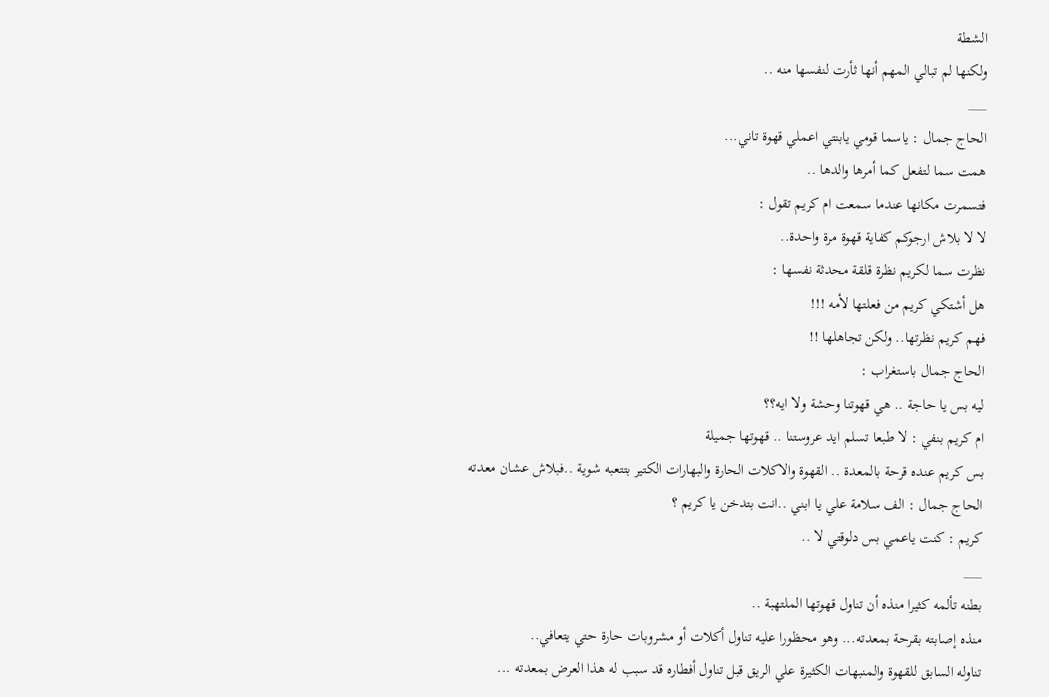الشطة
ولكنها لم تبالي المهم أنها ثأرت لنفسها منه ..
___
الحاج جمال : ياسما قومي يابنتي اعملي قهوة تاني...
همت سما لتفعل كما أمرها والدها ..
فتسمرت مكانها عندما سمعت ام كريم تقول :
لا لا بلاش ارجوكم كفاية قهوة مرة واحدة..
نظرت سما لكريم نظرة قلقة محدثة نفسها :
هل أشتكي كريم من فعلتها لأمه !!!
فهم كريم نظرتها.. ولكن تجاهلها !!
الحاج جمال باستغراب :
ليه بس يا حاجة .. هي قهوتنا وحشة ولا ايه؟؟
ام كريم بنفي : لا طبعا تسلم ايد عروستنا .. قهوتها جميلة
بس كريم عنده قرحة بالمعدة .. القهوة والاكلات الحارة والبهارات الكتير بتتعبه شوية ..فبلاش عشان معدته
الحاج جمال : الف سلامة علي يا ابني ..انت بتدخن يا كريم ؟
كريم : كنت ياعمي بس دلوقتي لا ..
___
بطنه تألمه كثيرا منذه أن تناول قهوتها الملتهبة ..
منذه إصابته بقرحة بمعدته... وهو محظورا عليه تناول أكلات أو مشروبات حارة حتي يتعافي..
تناوله السابق للقهوة والمنبهات الكثيرة علي الريق قبل تناول أفطاره قد سبب له هذا العرض بمعدته ...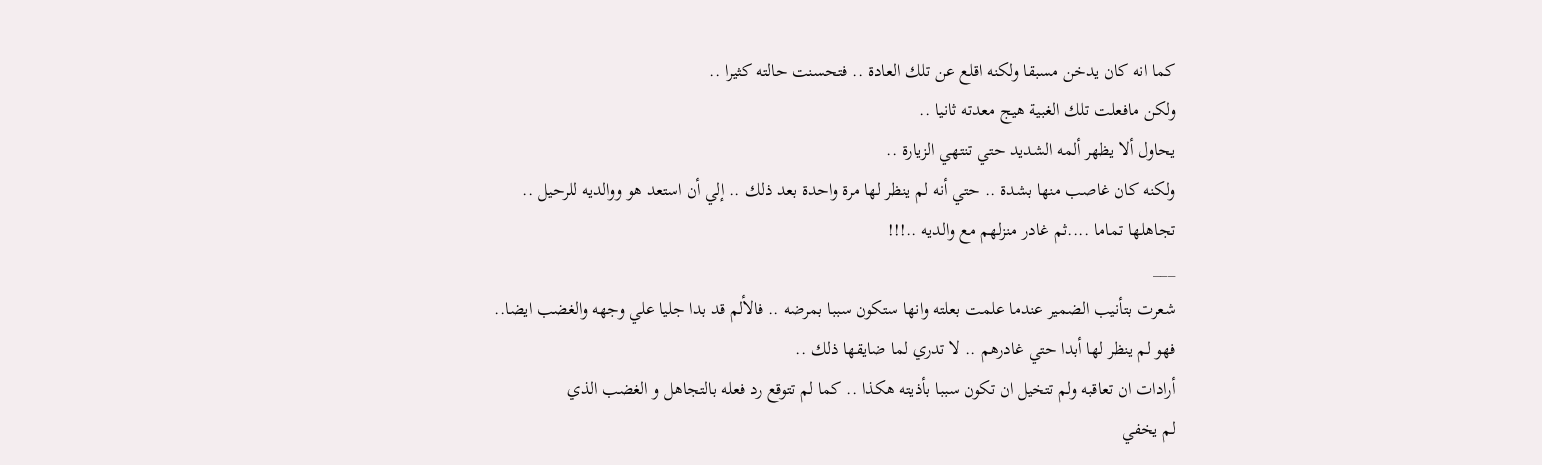كما انه كان يدخن مسبقا ولكنه اقلع عن تلك العادة .. فتحسنت حالته كثيرا ..
ولكن مافعلت تلك الغبية هيج معدته ثانيا ..
يحاول ألا يظهر ألمه الشديد حتي تنتهي الزيارة ..
ولكنه كان غاصب منها بشدة .. حتي أنه لم ينظر لها مرة واحدة بعد ذلك .. إلي أن استعد هو ووالديه للرحيل ..
تجاهلها تماما ....ثم غادر منزلهم مع والديه ..!!!
___
شعرت بتأنيب الضمير عندما علمت بعلته وانها ستكون سببا بمرضه .. فالألم قد بدا جليا علي وجهه والغضب ايضا..
فهو لم ينظر لها أبدا حتي غادرهم .. لا تدري لما ضايقها ذلك ..
أرادات ان تعاقبه ولم تتخيل ان تكون سببا بأذيته هكذا .. كما لم تتوقع رد فعله بالتجاهل و الغضب الذي
لم يخفي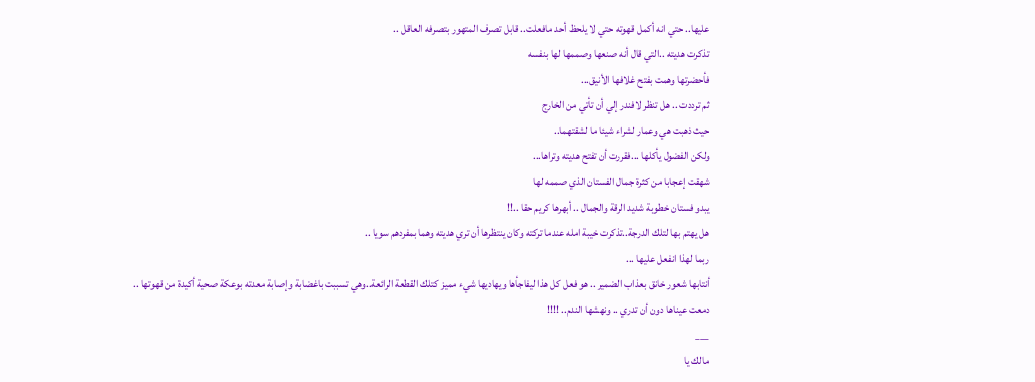عليها.. حتي انه أكمل قهوته حتي لا يلحظ أحد مافعلت.. قابل تصرف المتهور بتصرفه العاقل ..
تذكرت هديته ..التي قال أنه صنعها وصممها لها بنفسه
فأحضرتها وهمت بفتح غلافها الأنيق...
ثم ترددت .. هل تنظر لافندر إلي أن تأتي من الخارج
حيث ذهبت هي وعمار لشراء شيئا ما لشقتهما..
ولكن الفضول يأكلها ...فقررت أن تفتح هديته وتراها...
شهقت إعجابا من كثرة جمال الفستان الذي صممه لها
يبدو فستان خطوبة شديد الرقة والجمال .. أبهرها كريم حقا ..!!
هل يهتم بها لتلك الدرجة..تذكرت خيبة امله عندما تركته وكان ينتظرها أن تري هديته وهما بمفردهم سويا ..
ربما لهذا انفعل عليها ...
أنتابها شعور خانق بعذاب الضمير .. هو فعل كل هذا ليفاجأها ويهاديها شيء مميز كتلك القطعة الرائعة..وهي تسببت باغضابة وإصابة معدته بوعكة صحية أكيدة من قهوتها ..
دمعت عيناها دون أن تدري .. ونهشها الندم.. !!!!
___
مالك يا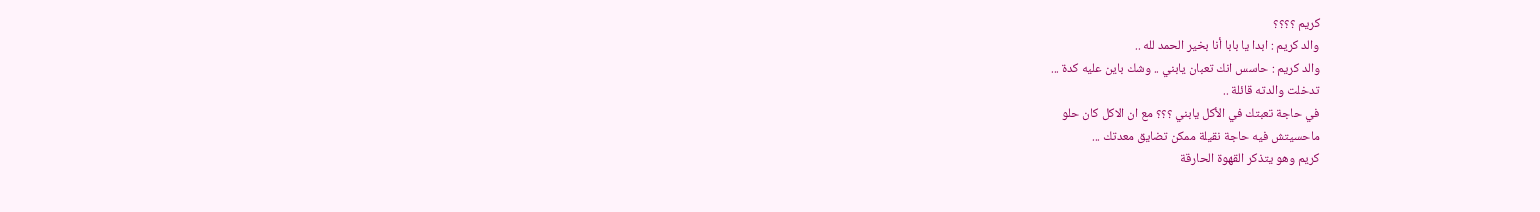كريم ؟؟؟؟
والد كريم : ابدا يا بابا أنا بخير الحمد لله ..
والد كريم : حاسس انك تعبان يابني .. وشك باين عليه كدة ...
تدخلت والدته قائلة ..
في حاجة تعبتك في الأكل يابني ؟؟؟ مع ان الاكل كان حلو
ماحسيتش فيه حاجة نقيلة ممكن تضايق معدتك ...
كريم وهو يتذكر القهوة الحارقة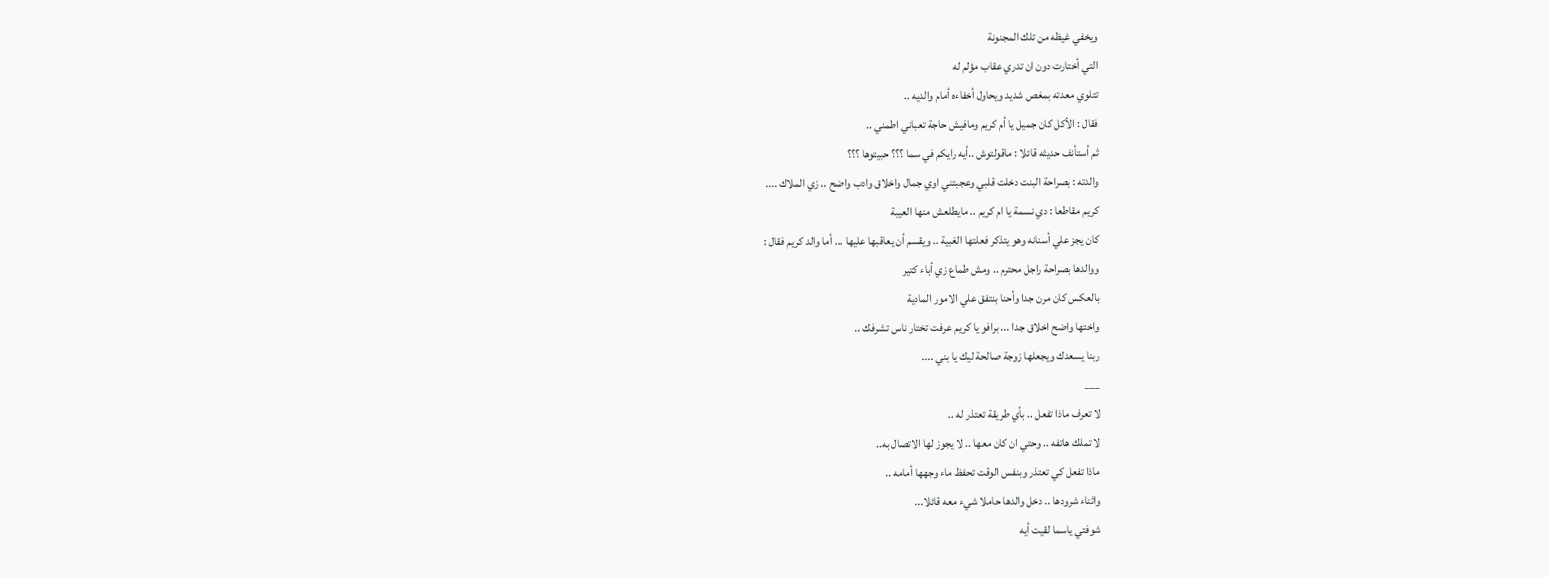ويخفي غيظه من تلك المجنونة
التي أختارت دون ان تدري عقاب مؤلم له
تتلوي معدته بمغص شديد ويحاول أخفاءه أمام والديه ..
فقال : الأكل كان جميل يا أم كريم ومافيش حاجة تعباني اطمني ..
ثم أستأنف حديثه قائلا : ماقولتوش ..أيه رايكم في سما ؟؟؟ حبيتوها ؟؟؟
والدته : بصراحة البنت دخلت قلبي وعجبتني اوي جمال واخلاق وادب واضح .. زي الملاك ....
كريم مقاطعا : دي نسمة يا ام كريم .. مايطلعش منها العيبة
كان يجز علي أسنانه وهو يتذكر فعلتها الغبية .. ويقسم أن يعاقبها عليها ... أما والد كريم فقال :
ووالدها بصراحة راجل محترم .. ومش طماع زي أباء كتير
بالعكس كان مرن جدا وأحنا بنتفق علي الامور المادية
واختها واضح اخلاق جدا ... برافو يا كريم عرفت تختار ناس تشرفك ..
ربنا يسعدك ويجعلها زوجة صالحة ليك يا بني ....
___
لا تعرف ماذا تفعل .. بأي طريقة تعتذر له ..
لا تملك هاتفه .. وحتي ان كان معها .. لا يجوز لها الاتصال به..
ماذا تفعل كي تعتذر وبنفس الوقت تحفظ ماء وجهها أمامه ..
واثناء شرودها .. دخل والدها حاملا شيء معه قائلا...
شوفتي ياسما لقيت أيه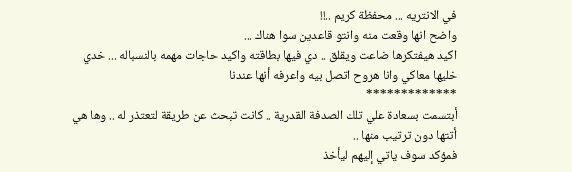في الانتريه ... محفظة كريم ..!!
واضح انها وقعت منه وانتو قاعدين سوا هناك ...
اكيد هيفتكرها ضاعت ويقلق .. دي فيها بطاقته واكيد حاجات مهمه بالنسباله ... خدي خليها معاكي وانا هروح اتصل بيه واعرفه أنها عندنا
*************
أبتسمت بسعادة علي تلك الصدفة القدرية .. كانت تبحث عن طريقة لتعتذر له .. وها هي أتتها دون ترتيب منها ..
فمؤكد سوف ياتي إليهم ليأخذ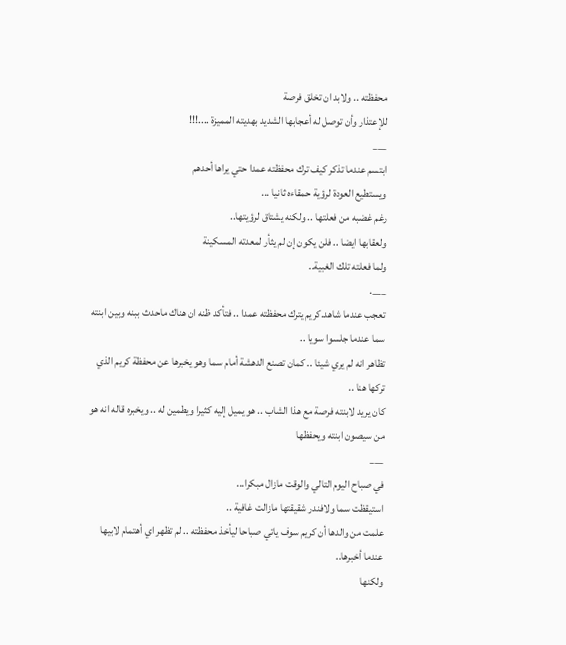محفظته .. ولابد ان تخلق فرصة
للإعتذار وأن توصل له أعجابها الشديد بهديته المميزة ....!!!
___
ابتسم عندما تذكر كيف ترك محفظته عمدا حتي يراها أحدهم
ويستطيع العودة لرؤية حمقاءه ثانيا ...
رغم غضبه من فعلتها .. ولكنه يشتاق لرؤيتها..
ولعقابها ايضا .. فلن يكون إن لم يثأر لمعدته المسكينة
ولما فعلته تلك الغبية..
___.
تعجب عندما شاهد.كريم يترك محفظته عمدا .. فتأكد ظنه ان هناك ماحدث ببنه وبين ابنته سما عندما جلسوا سويا ..
تظاهر انه لم يري شيئا .. كمان تصنع الدهشة أمام سما وهو يخبرها عن محفظة كريم الذي تركها هنا ..
كان يريد لابنته فرصة مع هذا الشاب .. هو يميل إليه كثيرا ويطمين له .. ويخبره قاله انه هو من سيصون ابنته ويحفظها
___
في صباح اليوم التالي والوقت مازال مبكرا...
استيقظت سما ولافندر شقيقتها مازالت غافية ..
علمت من والدها أن كريم سوف ياتي صباحا ليأخذ محفظته .. لم تظهر اي أهتمام لابيها عندما أخبرها..
ولكنها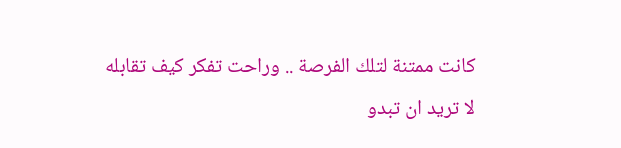كانت ممتنة لتلك الفرصة .. وراحت تفكر كيف تقابله
لا تريد ان تبدو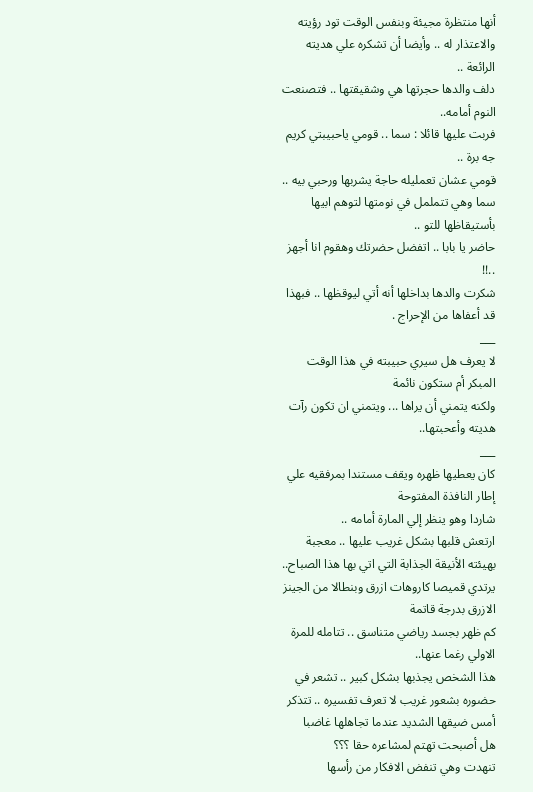أنها منتظرة مجيئة وبنفس الوقت تود رؤيته والاعتذار له .. وأيضا أن تشكره علي هديته الرائعة ..
دلف والدها حجرتها هي وشقيقتها .. فتصنعت النوم أمامه..
فربت عليها قائلا : سما .. قومي ياحبيبتي كريم جه برة ..
قومي عشان تعمليله حاجة يشربها ورحبي بيه ..
سما وهي تتململ في نومتها لتوهم ابيها بأستيقاظها للتو ..
حاضر يا بابا .. اتفضل حضرتك وهقوم انا أجهز ..!!
شكرت والدها بداخلها أنه أتي ليوقظها .. فبهذا قد أعفاها من الإحراج .
___
لا يعرف هل سيري حبيبته في هذا الوقت المبكر أم ستكون نائمة
ولكنه يتمني أن يراها ... ويتمني ان تكون رآت هديته وأعحبتها..
___
كان يعطيها ظهره ويقف مستندا بمرفقيه علي إطار النافذة المفتوحة
شاردا وهو ينظر إلي المارة أمامه ..
ارتعش قلبها بشكل غريب عليها .. معجبة بهيئته الأنيقة الجذابة التي اتي بها هذا الصباح..
يرتدي قميصا كاروهات ازرق وبنطالا من الجينز الازرق بدرجة قاتمة
كم ظهر بجسد رياضي متناسق .. تتامله للمرة الاولي رغما عنها..
هذا الشخص يجذبها بشكل كبير .. تشعر في حضوره بشعور غريب لا تعرف تفسيره .. تتذكر أمس ضيقها الشديد عندما تجاهلها غاضبا
هل أصبحت تهتم لمشاعره حقا ؟؟؟
تنهدت وهي تنفض الافكار من رأسها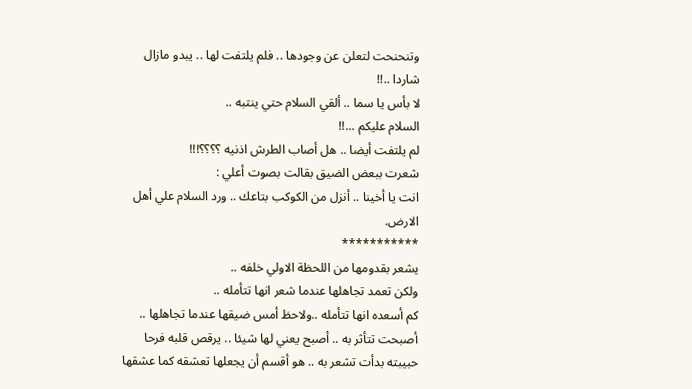وتنحنحت لتعلن عن وجودها .. فلم يلتفت لها .. يبدو مازال شاردا ..!!
لا بأس يا سما .. ألقي السلام حتي ينتبه ..
السلام عليكم ...!!
لم يلتفت أيضا .. هل أصاب الطرش اذنيه ؟؟؟؟!!!
شعرت ببعض الضيق بقالت بصوت أعلي :
انت يا أخينا .. أنزل من الكوكب بتاعك .. ورد السلام علي أهل الارض.
***********
يشعر بقدومها من اللحظة الاولي خلفه ..
ولكن تعمد تجاهلها عندما شعر انها تتأمله ..
كم أسعده انها تتأمله ..ولاحظ أمس ضيقها عندما تجاهلها ..
أصبحت تتأثر به .. أصبح يعني لها شيئا .. يرقص قلبه فرحا
حبيبته بدأت تشعر به .. هو أقسم أن يجعلها تعشقه كما عشقها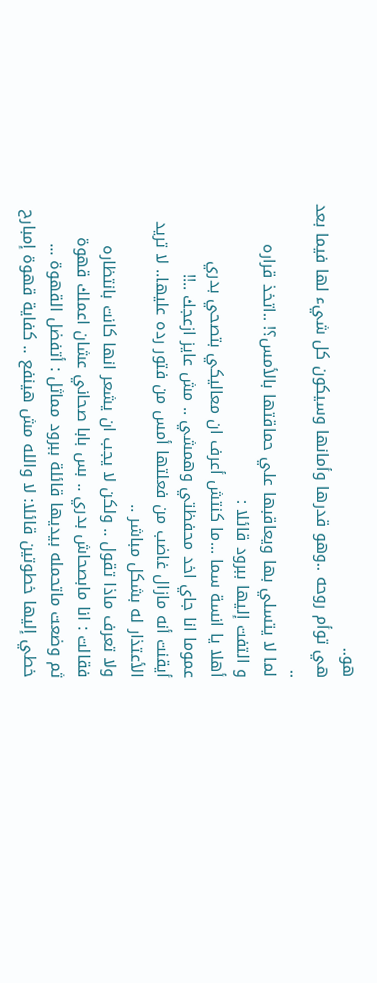هو..
هي توأم روحه ..وهو قدرها وأمانها وسيكون كل شيء لها فيما بعد ..
لما لا يتسلي بها ويعاقبها علي حماقتها بالأمس؟! ..اتخذ قراره
و التفت إليها ببرود قائلا :
أهلا يا انسة سما ...ما كنتش أعرف ان معاليكي بتصحي بدري
عموما انا جاي اخد محفظتي وهمشي .. مش عايز ازعجك ..!!
أيقنت أنه مازال غاضب من فعلتها أمس من فتور رده عليها.. لا تريد الأعتذار له بشكل مباشر ..
ولا تعرف ماذا تقول .. ولكن لا يجب ان يشعر انها كانت بانتظاره
فقالت : انا مابصحاش بدري .. بس بابا صحاني عشان اعملك قهوة
ثم وضعت ماتحمله بيديها قائلة ببرود مماثل : أتفضل القهوة ...
خطي إليها خطوتين قائلا: لا والله مش هينفع .. كفاية قهوة إمبارح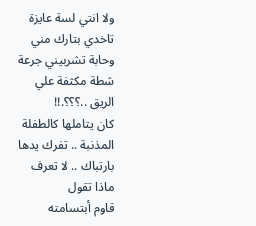ولا انتي لسة عايزة تاخدي بتارك مني وحابة تشربيني جرعة شطة مكثفة علي الريق ..؟؟؟.!!
كان يتاملها كالطفلة المذنبة .. تفرك يدها بارتباك .. لا تعرف ماذا تقول
قاوم أبتسامته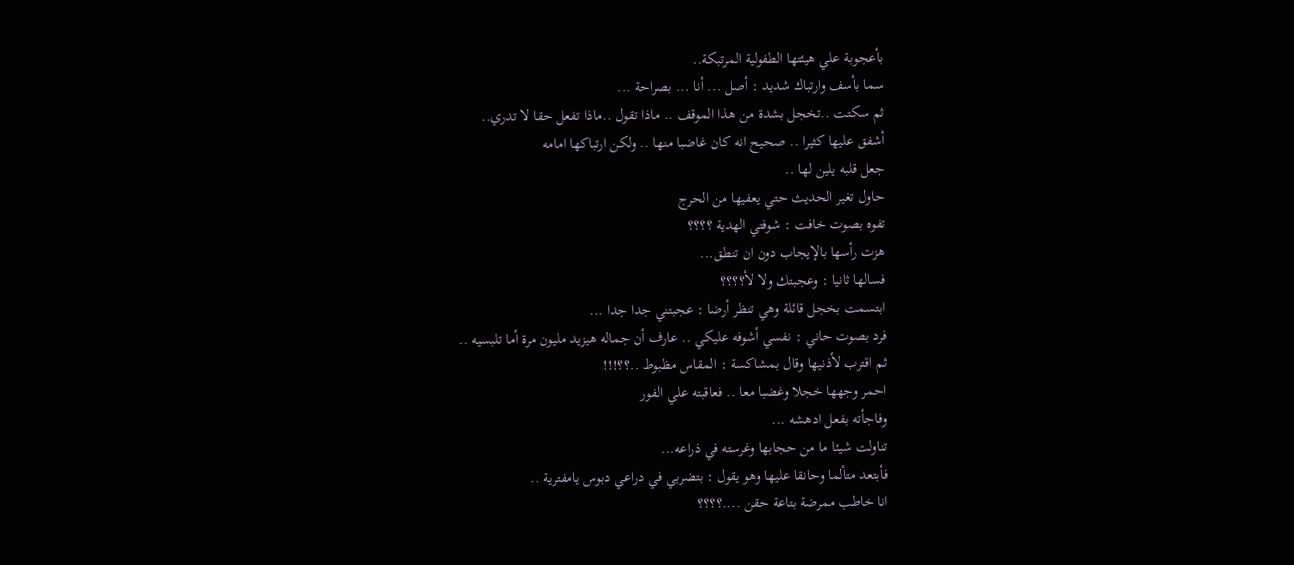بأعجوبة علي هيئتها الطفولية المرتبكة..
سما بأسف وارتباك شديد : أصل ... أنا ... بصراحة ...
ثم سكتت ..تخجل بشدة من هذا الموقف .. ماذا تقول ..ماذا تفعل حقا لا تدري..
أشفق عليها كثيرا .. صحيح انه كان غاضبا منها .. ولكن ارتباكها امامه
جعل قلبه يلين لها ..
حاول تغير الحديث حتي يعفيها من الحرج
تفوه بصوت خافت : شوفتي الهدية ؟؟؟؟
هزت رأسها بالإيجاب دون ان تنطق...
فسالها ثانيا : وعجبتك ولا لأ؟؟؟؟
ابتسمت بخجل قائلة وهي تنظر أرضا : عجبتني جدا جدا ...
فرد بصوت حاني : نفسي أشوفه عليكي .. عارف أن جماله هيزيد مليون مرة أما تلبسيه ..
ثم اقترب لأذنيها وقال بمشاكسة : المقاس مظبوط ..؟؟!!!
احمر وجهها خجلا وغضبا معا .. فعاقبته علي الفور
وفاجأته بفعل ادهشه ...
تناولت شيئا ما من حجابها وغرسته في ذراعه...
فأبتعد متألما وحانقا عليها وهو يقول : بتضربي في دراعي دبوس يامفترية ..
انا خاطب ممرضة بتاعة حقن ....؟؟؟؟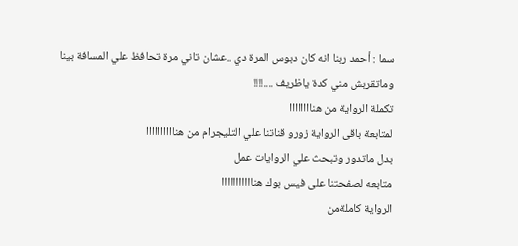سما : أحمد ربنا انه كان دبوس المرة دي ..عشان تاني مرة تحافظ علي المسافة بينا وماتقربش مني كدة ياظريف ....!!!!
تكملة الرواية من هناااااااا
لمتابعة باقى الرواية زورو قناتنا علي التليجرام من هناااااااااا
بدل ماتدور وتبحث علي الروايات عمل
متابعه لصفحتنا على فيس بوك هنااااااااااا
الرواية كاملةمن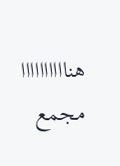هناااااااااا
مجمع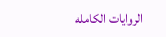الروايات الكامله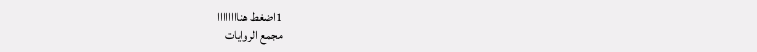1اضغط هناااااااا
مجمع الروايات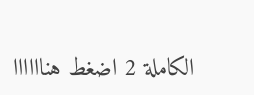الكاملة 2 اضغط هناااااا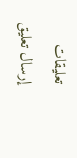تعليقات
إرسال تعليق